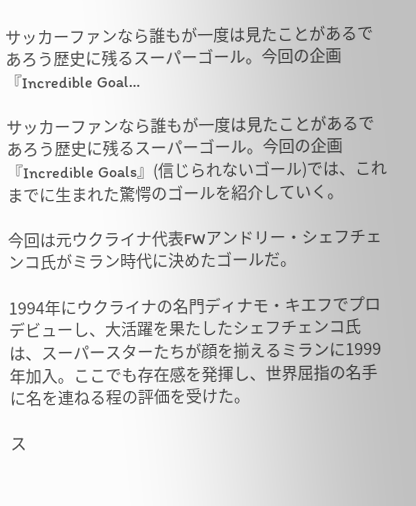サッカーファンなら誰もが一度は見たことがあるであろう歴史に残るスーパーゴール。今回の企画『Incredible Goal…

サッカーファンなら誰もが一度は見たことがあるであろう歴史に残るスーパーゴール。今回の企画『Incredible Goals』(信じられないゴール)では、これまでに生まれた驚愕のゴールを紹介していく。

今回は元ウクライナ代表FWアンドリー・シェフチェンコ氏がミラン時代に決めたゴールだ。

1994年にウクライナの名門ディナモ・キエフでプロデビューし、大活躍を果たしたシェフチェンコ氏は、スーパースターたちが顔を揃えるミランに1999年加入。ここでも存在感を発揮し、世界屈指の名手に名を連ねる程の評価を受けた。

ス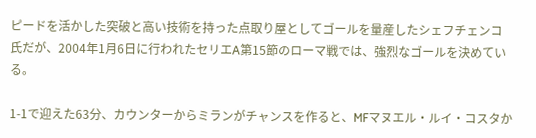ピードを活かした突破と高い技術を持った点取り屋としてゴールを量産したシェフチェンコ氏だが、2004年1月6日に行われたセリエA第15節のローマ戦では、強烈なゴールを決めている。

1-1で迎えた63分、カウンターからミランがチャンスを作ると、MFマヌエル・ルイ・コスタか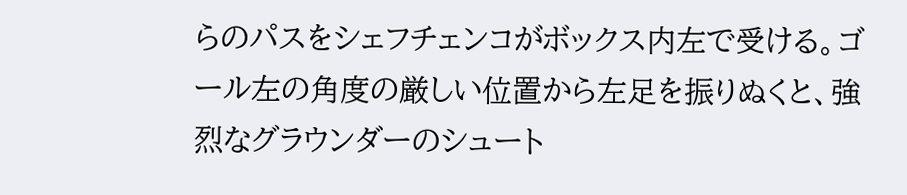らのパスをシェフチェンコがボックス内左で受ける。ゴール左の角度の厳しい位置から左足を振りぬくと、強烈なグラウンダーのシュート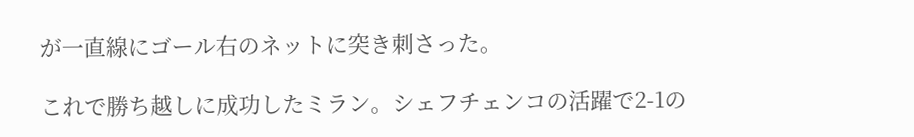が一直線にゴール右のネットに突き刺さった。

これで勝ち越しに成功したミラン。シェフチェンコの活躍で2-1の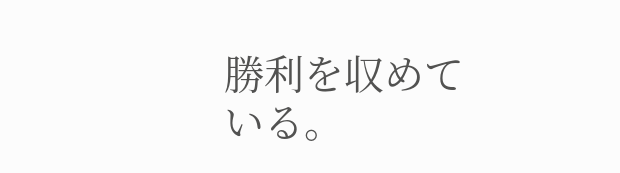勝利を収めている。